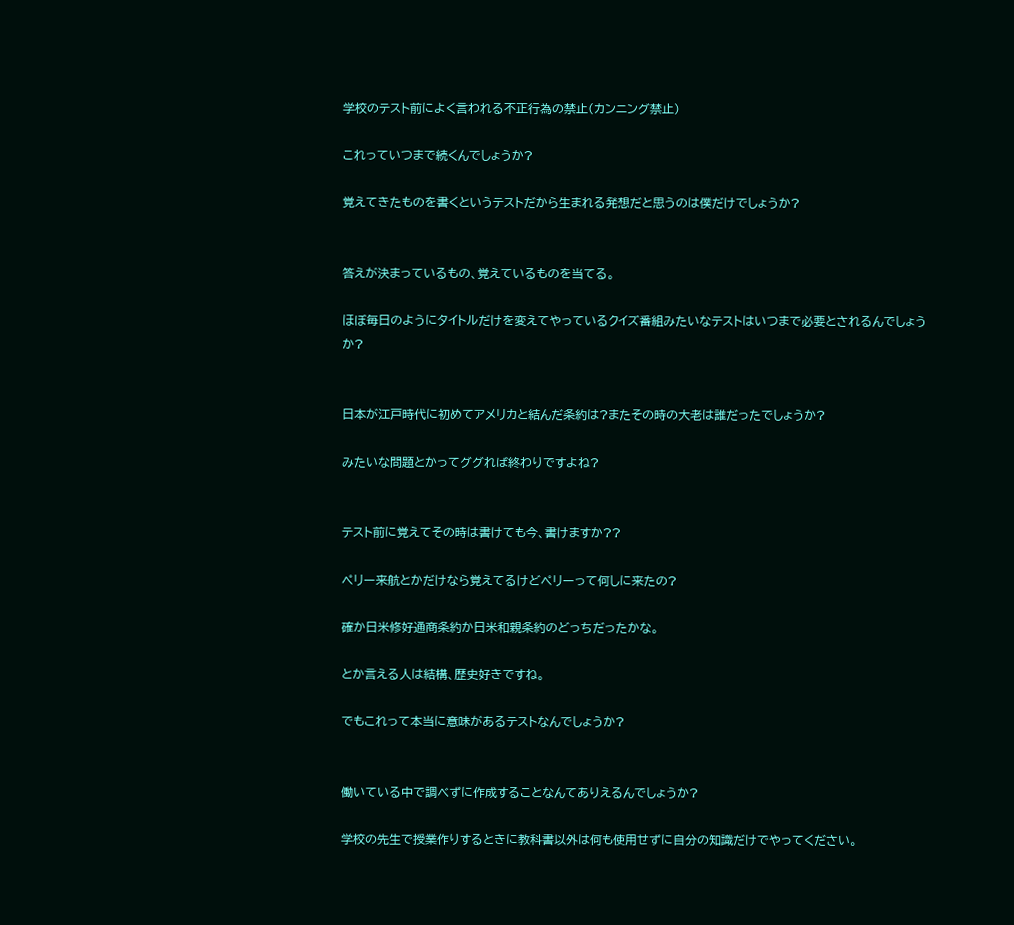学校のテスト前によく言われる不正行為の禁止(カンニング禁止)

これっていつまで続くんでしょうか?

覚えてきたものを書くというテストだから生まれる発想だと思うのは僕だけでしょうか?


答えが決まっているもの、覚えているものを当てる。

ほぼ毎日のようにタイトルだけを変えてやっているクイズ番組みたいなテストはいつまで必要とされるんでしょうか?


日本が江戸時代に初めてアメリカと結んだ条約は?またその時の大老は誰だったでしょうか?

みたいな問題とかってググれば終わりですよね?


テスト前に覚えてその時は書けても今、書けますか??

ペリー来航とかだけなら覚えてるけどペリーって何しに来たの?

確か日米修好通商条約か日米和親条約のどっちだったかな。

とか言える人は結構、歴史好きですね。

でもこれって本当に意味があるテストなんでしょうか?


働いている中で調べずに作成することなんてありえるんでしょうか?

学校の先生で授業作りするときに教科書以外は何も使用せずに自分の知識だけでやってください。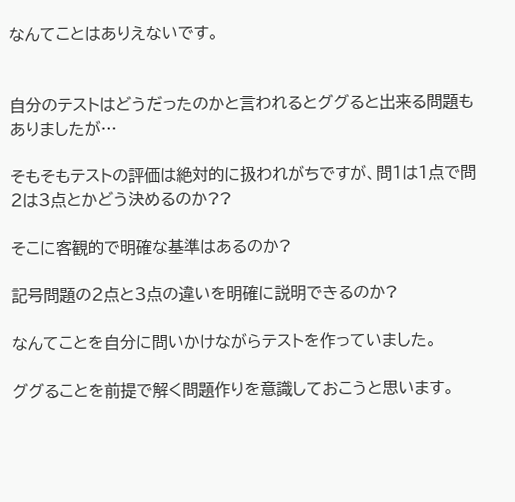なんてことはありえないです。


自分のテストはどうだったのかと言われるとググると出来る問題もありましたが…

そもそもテストの評価は絶対的に扱われがちですが、問1は1点で問2は3点とかどう決めるのか??

そこに客観的で明確な基準はあるのか?

記号問題の2点と3点の違いを明確に説明できるのか?

なんてことを自分に問いかけながらテストを作っていました。

ググることを前提で解く問題作りを意識しておこうと思います。